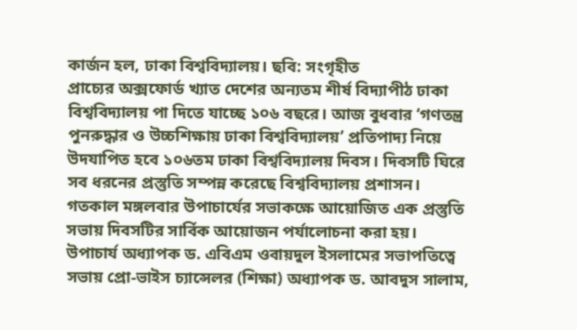কার্জন হল, ঢাকা বিশ্ববিদ্যালয়। ছবি: সংগৃহীত
প্রাচ্যের অক্সফোর্ড খ্যাত দেশের অন্যতম শীর্ষ বিদ্যাপীঠ ঢাকা বিশ্ববিদ্যালয় পা দিতে যাচ্ছে ১০৬ বছরে। আজ বুধবার ‘গণতন্ত্র পুনরুদ্ধার ও উচ্চশিক্ষায় ঢাকা বিশ্ববিদ্যালয়’ প্রতিপাদ্য নিয়ে উদযাপিত হবে ১০৬তম ঢাকা বিশ্ববিদ্যালয় দিবস। দিবসটি ঘিরে সব ধরনের প্রস্তুতি সম্পন্ন করেছে বিশ্ববিদ্যালয় প্রশাসন।
গতকাল মঙ্গলবার উপাচার্যের সভাকক্ষে আয়োজিত এক প্রস্তুতি সভায় দিবসটির সার্বিক আয়োজন পর্যালোচনা করা হয়। উপাচার্য অধ্যাপক ড. এবিএম ওবায়দুল ইসলামের সভাপতিত্বে সভায় প্রো-ভাইস চ্যান্সেলর (শিক্ষা) অধ্যাপক ড. আবদুস সালাম,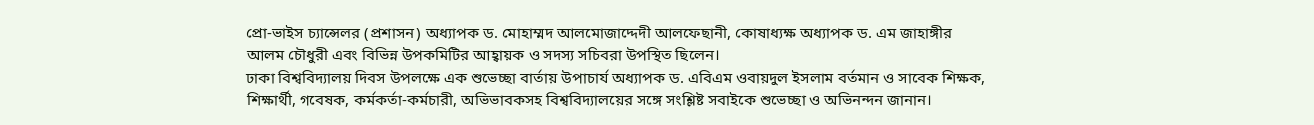প্রো-ভাইস চ্যান্সেলর (প্রশাসন) অধ্যাপক ড. মোহাম্মদ আলমোজাদ্দেদী আলফেছানী, কোষাধ্যক্ষ অধ্যাপক ড. এম জাহাঙ্গীর আলম চৌধুরী এবং বিভিন্ন উপকমিটির আহ্বায়ক ও সদস্য সচিবরা উপস্থিত ছিলেন।
ঢাকা বিশ্ববিদ্যালয় দিবস উপলক্ষে এক শুভেচ্ছা বার্তায় উপাচার্য অধ্যাপক ড. এবিএম ওবায়দুল ইসলাম বর্তমান ও সাবেক শিক্ষক, শিক্ষার্থী, গবেষক, কর্মকর্তা-কর্মচারী, অভিভাবকসহ বিশ্ববিদ্যালয়ের সঙ্গে সংশ্লিষ্ট সবাইকে শুভেচ্ছা ও অভিনন্দন জানান।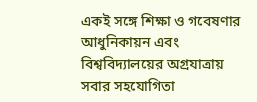একই সঙ্গে শিক্ষা ও গবেষণার আধুনিকায়ন এবং বিশ্ববিদ্যালয়ের অগ্রযাত্রায় সবার সহযোগিতা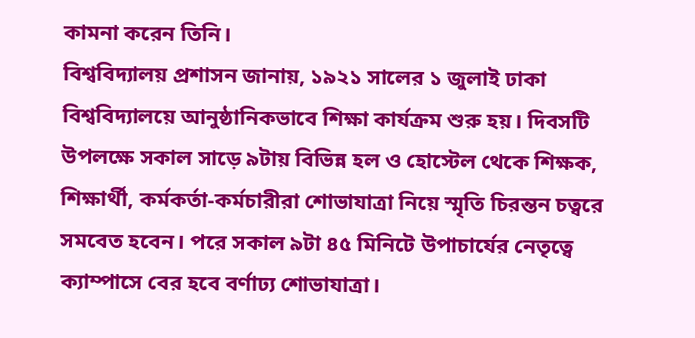কামনা করেন তিনি।
বিশ্ববিদ্যালয় প্রশাসন জানায়, ১৯২১ সালের ১ জুলাই ঢাকা বিশ্ববিদ্যালয়ে আনুষ্ঠানিকভাবে শিক্ষা কার্যক্রম শুরু হয়। দিবসটি উপলক্ষে সকাল সাড়ে ৯টায় বিভিন্ন হল ও হোস্টেল থেকে শিক্ষক, শিক্ষার্থী, কর্মকর্তা-কর্মচারীরা শোভাযাত্রা নিয়ে স্মৃতি চিরন্তন চত্বরে সমবেত হবেন। পরে সকাল ৯টা ৪৫ মিনিটে উপাচার্যের নেতৃত্বে ক্যাম্পাসে বের হবে বর্ণাঢ্য শোভাযাত্রা।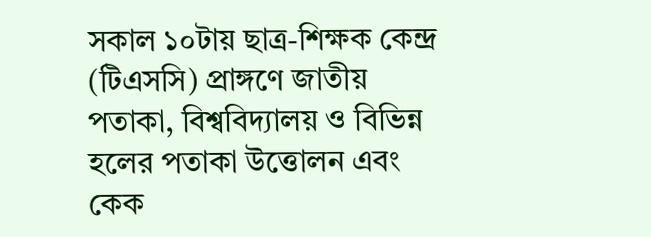সকাল ১০টায় ছাত্র-শিক্ষক কেন্দ্র (টিএসসি) প্রাঙ্গণে জাতীয় পতাকা, বিশ্ববিদ্যালয় ও বিভিন্ন হলের পতাকা উত্তোলন এবং কেক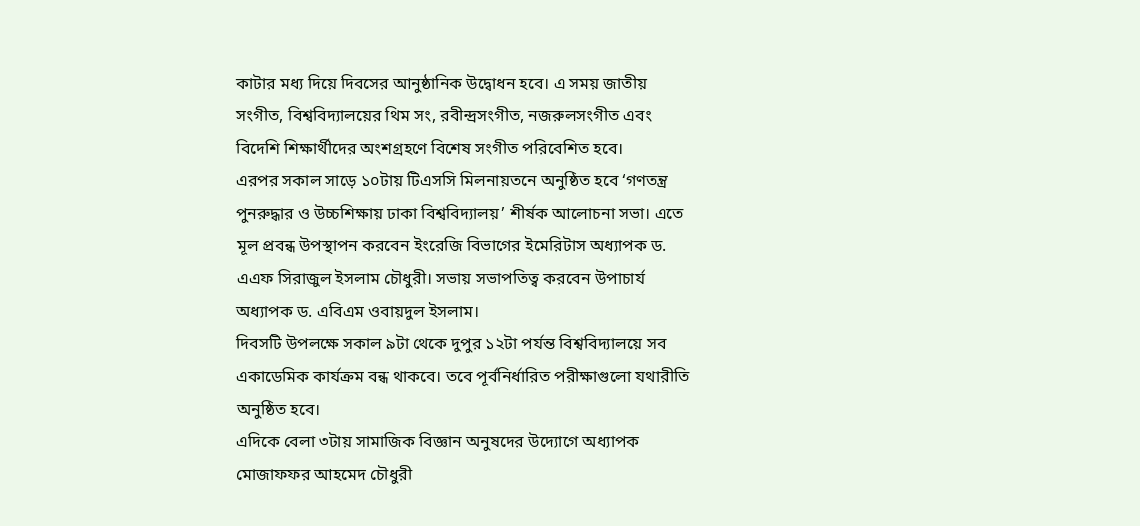কাটার মধ্য দিয়ে দিবসের আনুষ্ঠানিক উদ্বোধন হবে। এ সময় জাতীয় সংগীত, বিশ্ববিদ্যালয়ের থিম সং, রবীন্দ্রসংগীত, নজরুলসংগীত এবং বিদেশি শিক্ষার্থীদের অংশগ্রহণে বিশেষ সংগীত পরিবেশিত হবে।
এরপর সকাল সাড়ে ১০টায় টিএসসি মিলনায়তনে অনুষ্ঠিত হবে ‘গণতন্ত্র পুনরুদ্ধার ও উচ্চশিক্ষায় ঢাকা বিশ্ববিদ্যালয়’ শীর্ষক আলোচনা সভা। এতে মূল প্রবন্ধ উপস্থাপন করবেন ইংরেজি বিভাগের ইমেরিটাস অধ্যাপক ড. এএফ সিরাজুল ইসলাম চৌধুরী। সভায় সভাপতিত্ব করবেন উপাচার্য অধ্যাপক ড. এবিএম ওবায়দুল ইসলাম।
দিবসটি উপলক্ষে সকাল ৯টা থেকে দুপুর ১২টা পর্যন্ত বিশ্ববিদ্যালয়ে সব একাডেমিক কার্যক্রম বন্ধ থাকবে। তবে পূর্বনির্ধারিত পরীক্ষাগুলো যথারীতি অনুষ্ঠিত হবে।
এদিকে বেলা ৩টায় সামাজিক বিজ্ঞান অনুষদের উদ্যোগে অধ্যাপক মোজাফফর আহমেদ চৌধুরী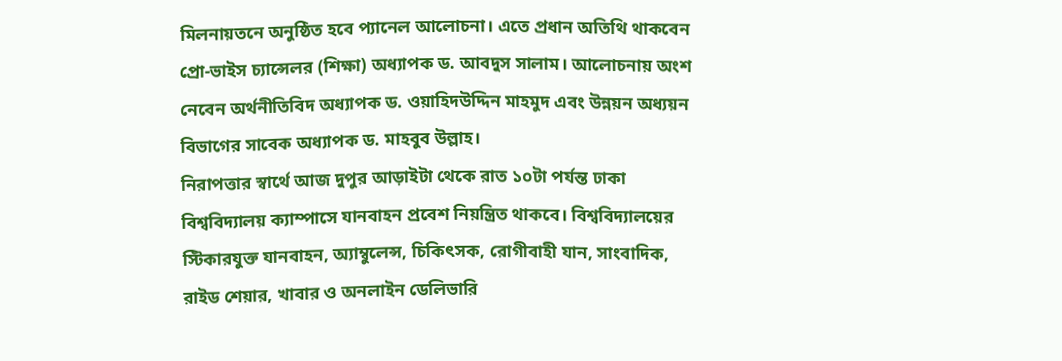মিলনায়তনে অনুষ্ঠিত হবে প্যানেল আলোচনা। এতে প্রধান অতিথি থাকবেন প্রো-ভাইস চ্যান্সেলর (শিক্ষা) অধ্যাপক ড. আবদুস সালাম। আলোচনায় অংশ নেবেন অর্থনীতিবিদ অধ্যাপক ড. ওয়াহিদউদ্দিন মাহমুদ এবং উন্নয়ন অধ্যয়ন বিভাগের সাবেক অধ্যাপক ড. মাহবুব উল্লাহ।
নিরাপত্তার স্বার্থে আজ দুপুর আড়াইটা থেকে রাত ১০টা পর্যন্ত ঢাকা বিশ্ববিদ্যালয় ক্যাম্পাসে যানবাহন প্রবেশ নিয়ন্ত্রিত থাকবে। বিশ্ববিদ্যালয়ের স্টিকারযুক্ত যানবাহন, অ্যাম্বুলেন্স, চিকিৎসক, রোগীবাহী যান, সাংবাদিক, রাইড শেয়ার, খাবার ও অনলাইন ডেলিভারি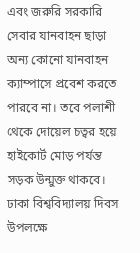এবং জরুরি সরকারি সেবার যানবাহন ছাড়া অন্য কোনো যানবাহন ক্যাম্পাসে প্রবেশ করতে পারবে না। তবে পলাশী থেকে দোয়েল চত্বর হয়ে হাইকোর্ট মোড় পর্যন্ত সড়ক উন্মুক্ত থাকবে।
ঢাকা বিশ্ববিদ্যালয় দিবস উপলক্ষে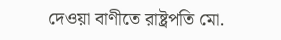দেওয়া বাণীতে রাষ্ট্রপতি মো.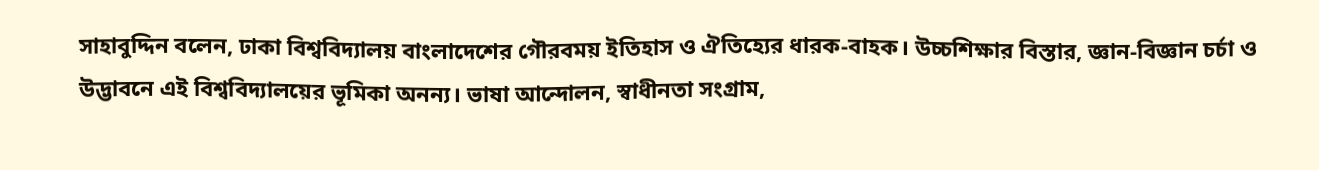সাহাবুদ্দিন বলেন, ঢাকা বিশ্ববিদ্যালয় বাংলাদেশের গৌরবময় ইতিহাস ও ঐতিহ্যের ধারক-বাহক। উচ্চশিক্ষার বিস্তার, জ্ঞান-বিজ্ঞান চর্চা ও উদ্ভাবনে এই বিশ্ববিদ্যালয়ের ভূমিকা অনন্য। ভাষা আন্দোলন, স্বাধীনতা সংগ্রাম,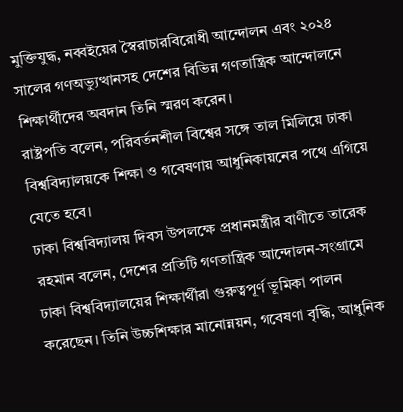মুক্তিযুদ্ধ, নব্বইয়ের স্বৈরাচারবিরোধী আন্দোলন এবং ২০২৪ সালের গণঅভ্যুত্থানসহ দেশের বিভিন্ন গণতান্ত্রিক আন্দোলনে শিক্ষার্থীদের অবদান তিনি স্মরণ করেন।
রাষ্ট্রপতি বলেন, পরিবর্তনশীল বিশ্বের সঙ্গে তাল মিলিয়ে ঢাকা বিশ্ববিদ্যালয়কে শিক্ষা ও গবেষণায় আধুনিকায়নের পথে এগিয়ে যেতে হবে।
ঢাকা বিশ্ববিদ্যালয় দিবস উপলক্ষে প্রধানমন্ত্রীর বাণীতে তারেক রহমান বলেন, দেশের প্রতিটি গণতান্ত্রিক আন্দোলন-সংগ্রামে ঢাকা বিশ্ববিদ্যালয়ের শিক্ষার্থীরা গুরুত্বপূর্ণ ভূমিকা পালন করেছেন। তিনি উচ্চশিক্ষার মানোন্নয়ন, গবেষণা বৃদ্ধি, আধুনিক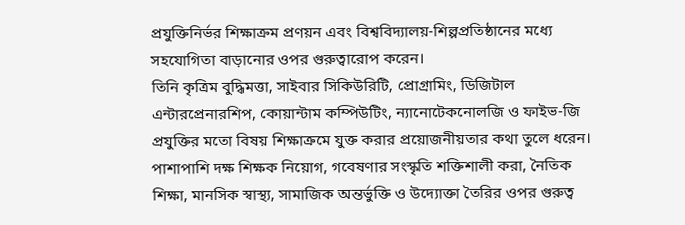প্রযুক্তিনির্ভর শিক্ষাক্রম প্রণয়ন এবং বিশ্ববিদ্যালয়-শিল্পপ্রতিষ্ঠানের মধ্যে সহযোগিতা বাড়ানোর ওপর গুরুত্বারোপ করেন।
তিনি কৃত্রিম বুদ্ধিমত্তা, সাইবার সিকিউরিটি, প্রোগ্রামিং, ডিজিটাল এন্টারপ্রেনারশিপ, কোয়ান্টাম কম্পিউটিং, ন্যানোটেকনোলজি ও ফাইভ-জি প্রযুক্তির মতো বিষয় শিক্ষাক্রমে যুক্ত করার প্রয়োজনীয়তার কথা তুলে ধরেন। পাশাপাশি দক্ষ শিক্ষক নিয়োগ, গবেষণার সংস্কৃতি শক্তিশালী করা, নৈতিক শিক্ষা, মানসিক স্বাস্থ্য, সামাজিক অন্তর্ভুক্তি ও উদ্যোক্তা তৈরির ওপর গুরুত্ব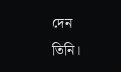দেন তিনি।